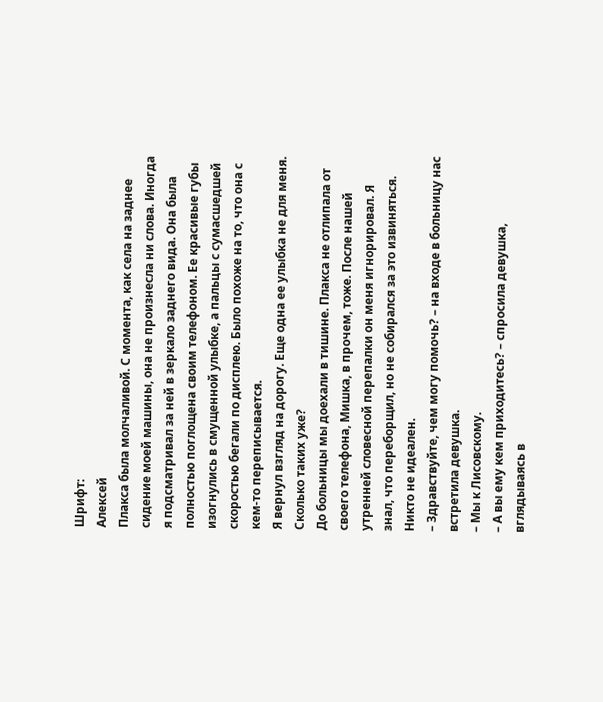Шрифт:
Алексей
Плакса была молчаливой. С момента, как села на заднее сидение моей машины, она не произнесла ни слова. Иногда я подсматривал за ней в зеркало заднего вида. Она была полностью поглощена своим телефоном. Ее красивые губы изогнулись в смущенной улыбке, а пальцы с сумасшедшей скоростью бегали по дисплею. Было похоже на то, что она с кем-то переписывается.
Я вернул взгляд на дорогу. Еще одна ее улыбка не для меня. Сколько таких уже?
До больницы мы доехали в тишине. Плакса не отлипала от своего телефона, Мишка, в прочем, тоже. После нашей утренней словесной перепалки он меня игнорировал. Я знал, что переборщил, но не собирался за это извиняться. Никто не идеален.
– Здравствуйте, чем могу помочь? – на входе в больницу нас встретила девушка.
– Мы к Лисовскому.
– А вы ему кем приходитесь? – спросила девушка, вглядываясь в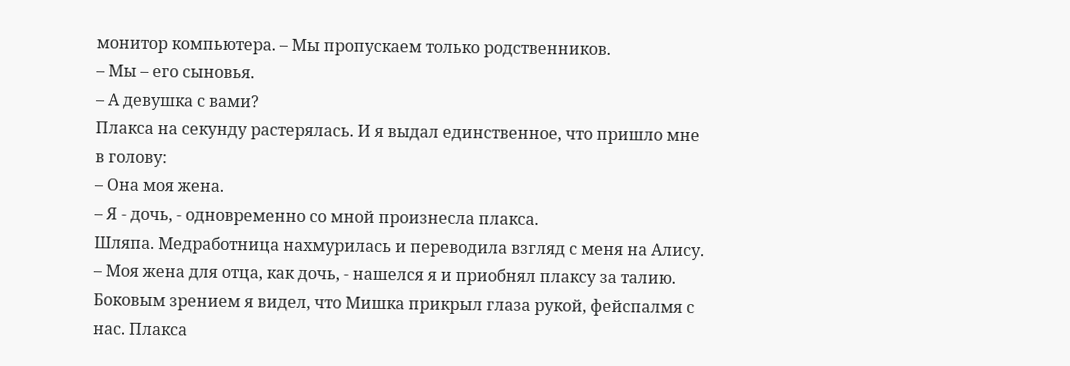монитор компьютера. – Мы пропускаем только родственников.
– Мы – его сыновья.
– А девушка с вами?
Плакса на секунду растерялась. И я выдал единственное, что пришло мне в голову:
– Она моя жена.
– Я - дочь, - одновременно со мной произнесла плакса.
Шляпа. Медработница нахмурилась и переводила взгляд с меня на Алису.
– Моя жена для отца, как дочь, - нашелся я и приобнял плаксу за талию.
Боковым зрением я видел, что Мишка прикрыл глаза рукой, фейспалмя с нас. Плакса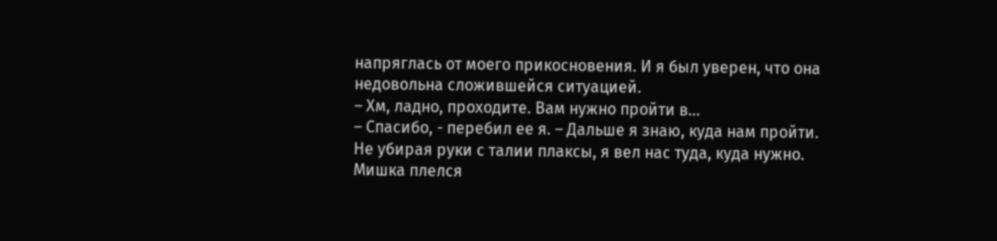напряглась от моего прикосновения. И я был уверен, что она недовольна сложившейся ситуацией.
– Хм, ладно, проходите. Вам нужно пройти в…
– Спасибо, - перебил ее я. – Дальше я знаю, куда нам пройти.
Не убирая руки с талии плаксы, я вел нас туда, куда нужно. Мишка плелся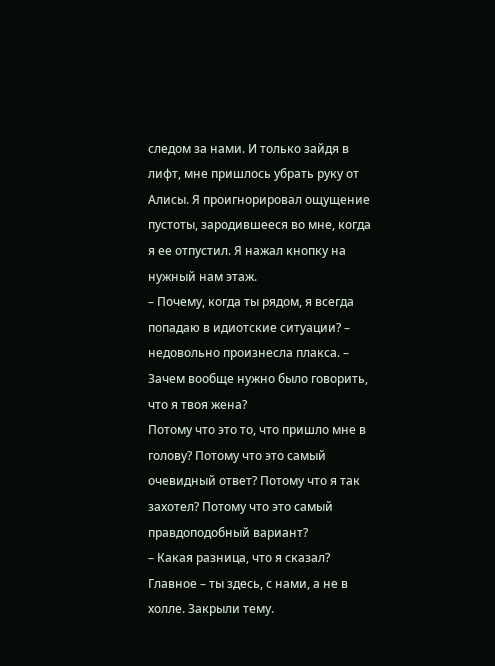следом за нами. И только зайдя в лифт, мне пришлось убрать руку от Алисы. Я проигнорировал ощущение пустоты, зародившееся во мне, когда я ее отпустил. Я нажал кнопку на нужный нам этаж.
– Почему, когда ты рядом, я всегда попадаю в идиотские ситуации? – недовольно произнесла плакса. – Зачем вообще нужно было говорить, что я твоя жена?
Потому что это то, что пришло мне в голову? Потому что это самый очевидный ответ? Потому что я так захотел? Потому что это самый правдоподобный вариант?
– Какая разница, что я сказал? Главное – ты здесь, с нами, а не в холле. Закрыли тему.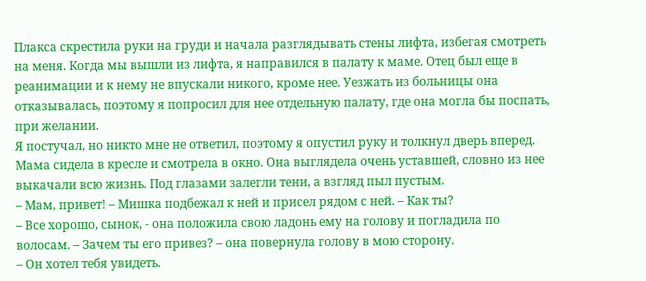Плакса скрестила руки на груди и начала разглядывать стены лифта, избегая смотреть на меня. Когда мы вышли из лифта, я направился в палату к маме. Отец был еще в реанимации и к нему не впускали никого, кроме нее. Уезжать из больницы она отказывалась, поэтому я попросил для нее отдельную палату, где она могла бы поспать, при желании.
Я постучал, но никто мне не ответил, поэтому я опустил руку и толкнул дверь вперед. Мама сидела в кресле и смотрела в окно. Она выглядела очень уставшей, словно из нее выкачали всю жизнь. Под глазами залегли тени, а взгляд пыл пустым.
– Мам, привет! – Мишка подбежал к ней и присел рядом с ней. – Как ты?
– Все хорошо, сынок, - она положила свою ладонь ему на голову и погладила по волосам. – Зачем ты его привез? – она повернула голову в мою сторону.
– Он хотел тебя увидеть.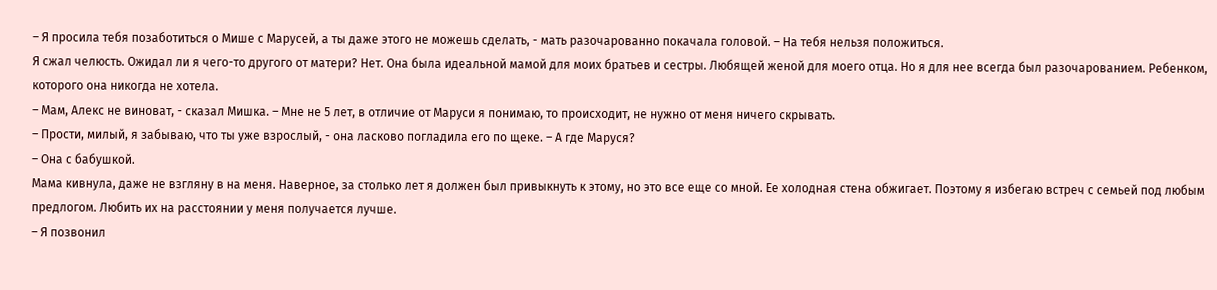– Я просила тебя позаботиться о Мише с Марусей, а ты даже этого не можешь сделать, - мать разочарованно покачала головой. – На тебя нельзя положиться.
Я сжал челюсть. Ожидал ли я чего-то другого от матери? Нет. Она была идеальной мамой для моих братьев и сестры. Любящей женой для моего отца. Но я для нее всегда был разочарованием. Ребенком, которого она никогда не хотела.
– Мам, Алекс не виноват, - сказал Мишка. – Мне не 5 лет, в отличие от Маруси я понимаю, то происходит, не нужно от меня ничего скрывать.
– Прости, милый, я забываю, что ты уже взрослый, - она ласково погладила его по щеке. – А где Маруся?
– Она с бабушкой.
Мама кивнула, даже не взгляну в на меня. Наверное, за столько лет я должен был привыкнуть к этому, но это все еще со мной. Ее холодная стена обжигает. Поэтому я избегаю встреч с семьей под любым предлогом. Любить их на расстоянии у меня получается лучше.
– Я позвонил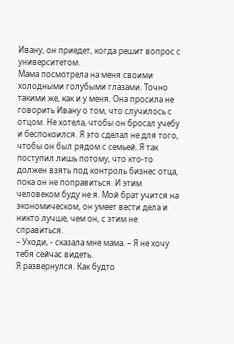Ивану, он приедет, когда решит вопрос с университетом.
Мама посмотрела на меня своими холодными голубыми глазами. Точно такими же, как и у меня. Она просила не говорить Ивану о том, что случилось с отцом. Не хотела, чтобы он бросал учебу и беспокоился. Я это сделал не для того, чтобы он был рядом с семьей. Я так поступил лишь потому, что кто-то должен взять под контроль бизнес отца, пока он не поправиться. И этим человеком буду не я. Мой брат учится на экономическом, он умеет вести дела и никто лучше, чем он, с этим не справиться.
– Уходи, - сказала мне мама. – Я не хочу тебя сейчас видеть.
Я развернулся. Как будто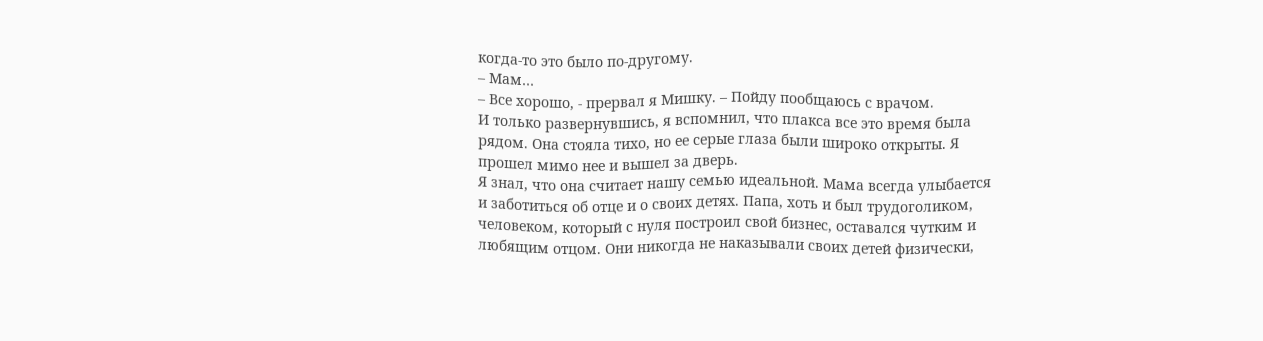когда-то это было по-другому.
– Мам…
– Все хорошо, - прервал я Мишку. – Пойду пообщаюсь с врачом.
И только развернувшись, я вспомнил, что плакса все это время была рядом. Она стояла тихо, но ее серые глаза были широко открыты. Я прошел мимо нее и вышел за дверь.
Я знал, что она считает нашу семью идеальной. Мама всегда улыбается и заботиться об отце и о своих детях. Папа, хоть и был трудоголиком, человеком, который с нуля построил свой бизнес, оставался чутким и любящим отцом. Они никогда не наказывали своих детей физически,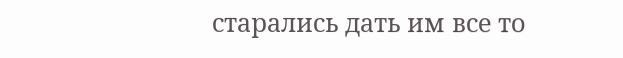старались дать им все то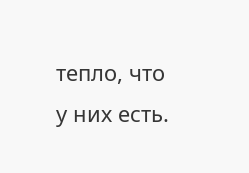тепло, что у них есть.